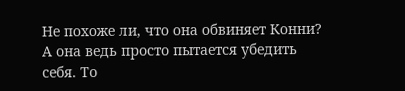Не похоже ли, что она обвиняет Конни? А она ведь просто пытается убедить себя. То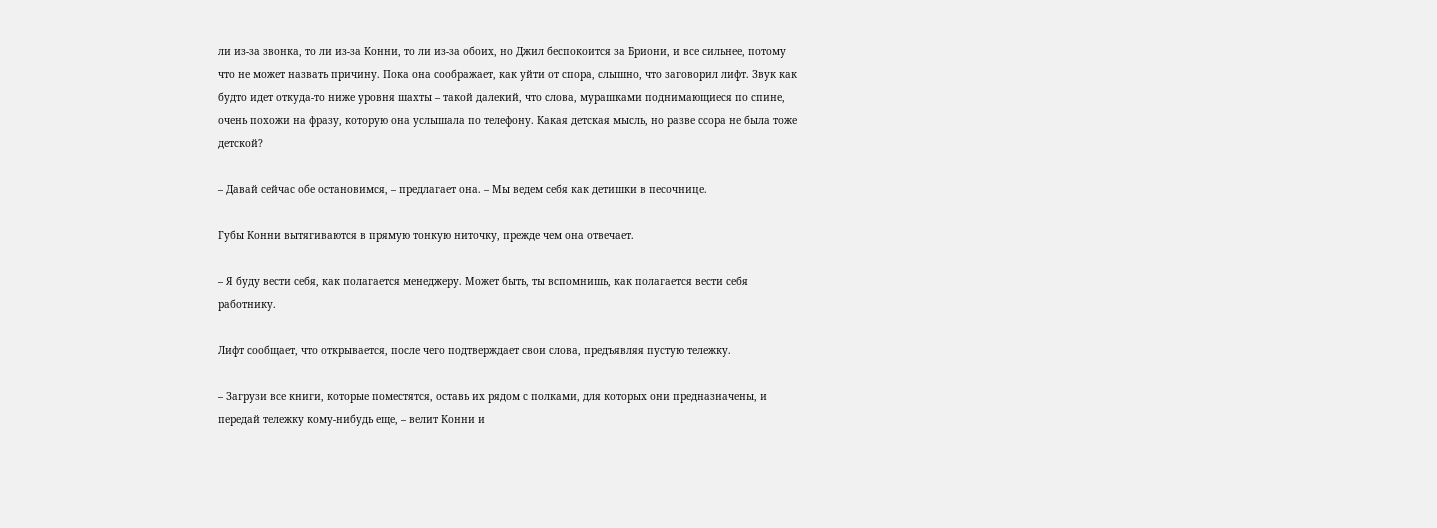ли из-за звонка, то ли из-за Конни, то ли из-за обоих, но Джил беспокоится за Бриони, и все сильнее, потому что не может назвать причину. Пока она соображает, как уйти от спора, слышно, что заговорил лифт. Звук как будто идет откуда-то ниже уровня шахты – такой далекий, что слова, мурашками поднимающиеся по спине, очень похожи на фразу, которую она услышала по телефону. Какая детская мысль, но разве ссора не была тоже детской?

– Давай сейчас обе остановимся, – предлагает она. – Мы ведем себя как детишки в песочнице.

Губы Конни вытягиваются в прямую тонкую ниточку, прежде чем она отвечает.

– Я буду вести себя, как полагается менеджеру. Может быть, ты вспомнишь, как полагается вести себя работнику.

Лифт сообщает, что открывается, после чего подтверждает свои слова, предъявляя пустую тележку.

– Загрузи все книги, которые поместятся, оставь их рядом с полками, для которых они предназначены, и передай тележку кому-нибудь еще, – велит Конни и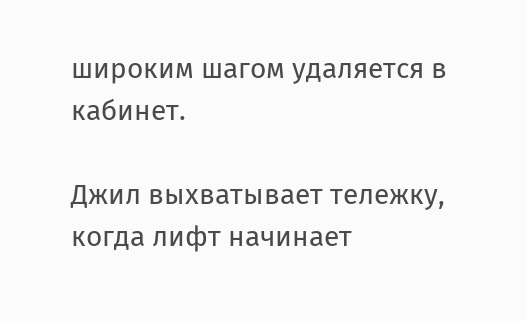широким шагом удаляется в кабинет.

Джил выхватывает тележку, когда лифт начинает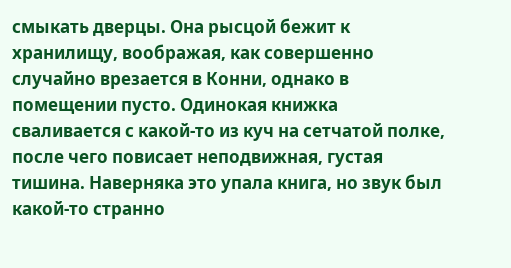смыкать дверцы. Она рысцой бежит к хранилищу, воображая, как совершенно случайно врезается в Конни, однако в помещении пусто. Одинокая книжка сваливается с какой-то из куч на сетчатой полке, после чего повисает неподвижная, густая тишина. Наверняка это упала книга, но звук был какой-то странно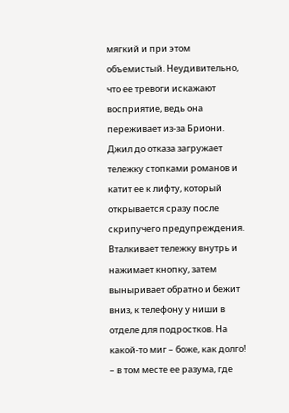мягкий и при этом объемистый. Неудивительно, что ее тревоги искажают восприятие, ведь она переживает из-за Бриони. Джил до отказа загружает тележку стопками романов и катит ее к лифту, который открывается сразу после скрипучего предупреждения. Вталкивает тележку внутрь и нажимает кнопку, затем выныривает обратно и бежит вниз, к телефону у ниши в отделе для подростков. На какой-то миг – боже, как долго! – в том месте ее разума, где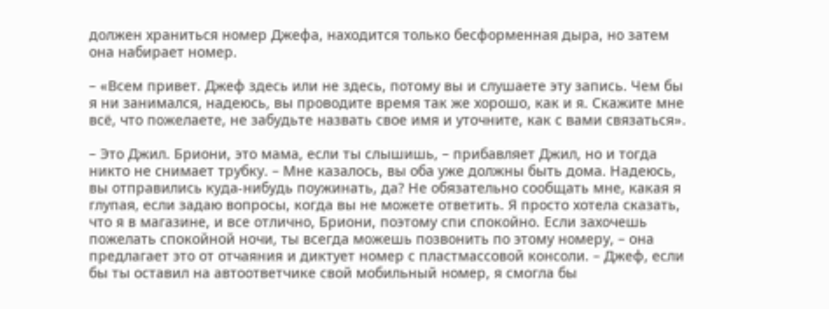должен храниться номер Джефа, находится только бесформенная дыра, но затем она набирает номер.

– «Всем привет. Джеф здесь или не здесь, потому вы и слушаете эту запись. Чем бы я ни занимался, надеюсь, вы проводите время так же хорошо, как и я. Скажите мне всё, что пожелаете, не забудьте назвать свое имя и уточните, как с вами связаться».

– Это Джил. Бриони, это мама, если ты слышишь, – прибавляет Джил, но и тогда никто не снимает трубку. – Мне казалось, вы оба уже должны быть дома. Надеюсь, вы отправились куда-нибудь поужинать, да? Не обязательно сообщать мне, какая я глупая, если задаю вопросы, когда вы не можете ответить. Я просто хотела сказать, что я в магазине, и все отлично, Бриони, поэтому спи спокойно. Если захочешь пожелать спокойной ночи, ты всегда можешь позвонить по этому номеру, – она предлагает это от отчаяния и диктует номер с пластмассовой консоли. – Джеф, если бы ты оставил на автоответчике свой мобильный номер, я смогла бы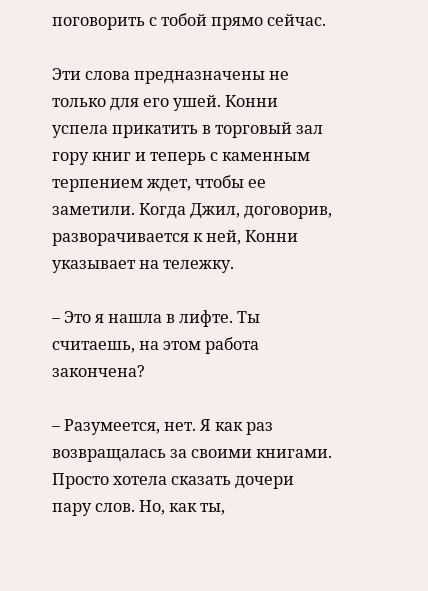поговорить с тобой прямо сейчас.

Эти слова предназначены не только для его ушей. Конни успела прикатить в торговый зал гору книг и теперь с каменным терпением ждет, чтобы ее заметили. Когда Джил, договорив, разворачивается к ней, Конни указывает на тележку.

– Это я нашла в лифте. Ты считаешь, на этом работа закончена?

– Разумеется, нет. Я как раз возвращалась за своими книгами. Просто хотела сказать дочери пару слов. Но, как ты,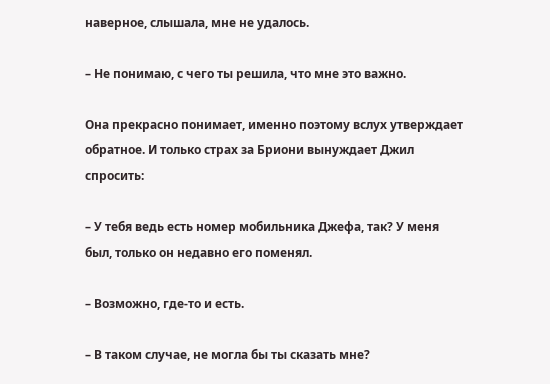наверное, слышала, мне не удалось.

– Не понимаю, с чего ты решила, что мне это важно.

Она прекрасно понимает, именно поэтому вслух утверждает обратное. И только страх за Бриони вынуждает Джил спросить:

– У тебя ведь есть номер мобильника Джефа, так? У меня был, только он недавно его поменял.

– Возможно, где-то и есть.

– В таком случае, не могла бы ты сказать мне?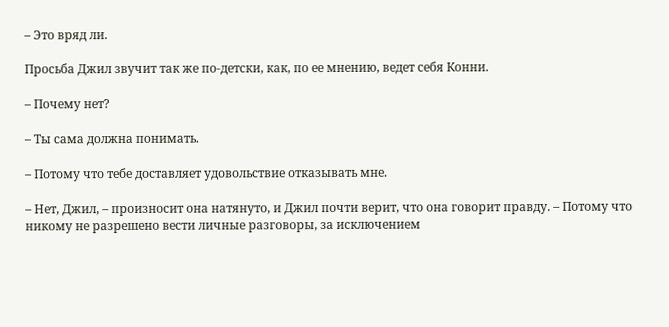– Это вряд ли.

Просьба Джил звучит так же по-детски, как, по ее мнению, ведет себя Конни.

– Почему нет?

– Ты сама должна понимать.

– Потому что тебе доставляет удовольствие отказывать мне.

– Нет, Джил, – произносит она натянуто, и Джил почти верит, что она говорит правду. – Потому что никому не разрешено вести личные разговоры, за исключением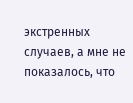экстренных случаев, а мне не показалось, что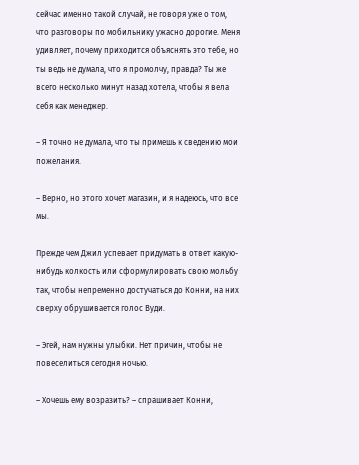сейчас именно такой случай, не говоря уже о том, что разговоры по мобильнику ужасно дорогие. Меня удивляет, почему приходится объяснять это тебе, но ты ведь не думала, что я промолчу, правда? Ты же всего несколько минут назад хотела, чтобы я вела себя как менеджер.

– Я точно не думала, что ты примешь к сведению мои пожелания.

– Верно, но этого хочет магазин, и я надеюсь, что все мы.

Прежде чем Джил успевает придумать в ответ какую-нибудь колкость или сформулировать свою мольбу так, чтобы непременно достучаться до Конни, на них сверху обрушивается голос Вуди.

– Эгей, нам нужны улыбки. Нет причин, чтобы не повеселиться сегодня ночью.

– Хочешь ему возразить? – спрашивает Конни,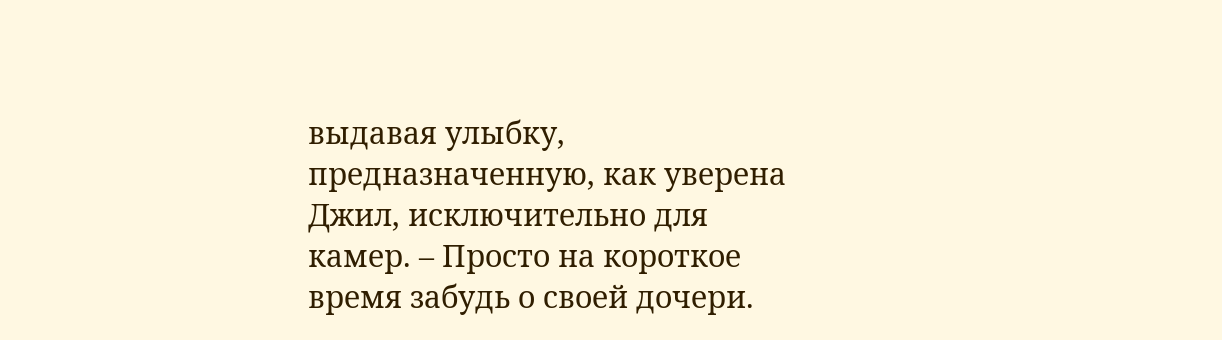выдавая улыбку, предназначенную, как уверена Джил, исключительно для камер. – Просто на короткое время забудь о своей дочери.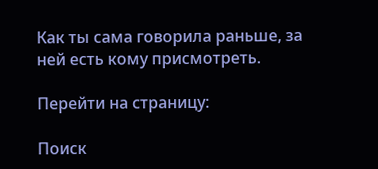Как ты сама говорила раньше, за ней есть кому присмотреть.

Перейти на страницу:

Поиск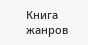Книга жанров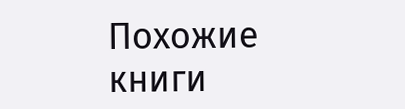Похожие книги